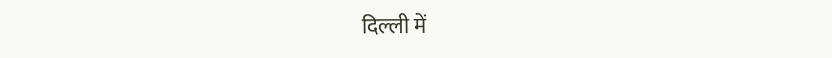दिल्ली में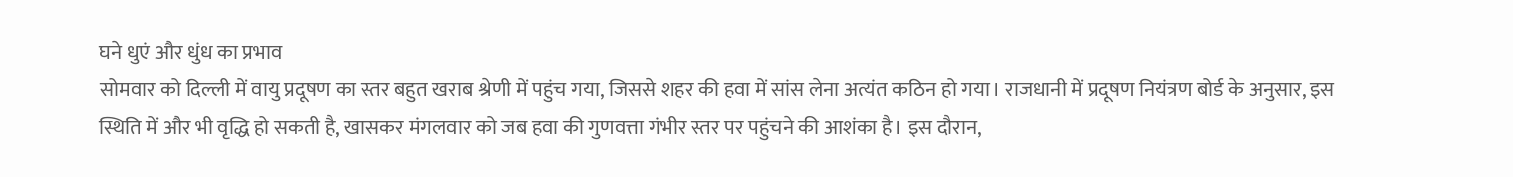घने धुएं और धुंध का प्रभाव
सोमवार को दिल्ली में वायु प्रदूषण का स्तर बहुत खराब श्रेणी में पहुंच गया, जिससे शहर की हवा में सांस लेना अत्यंत कठिन हो गया। राजधानी में प्रदूषण नियंत्रण बोर्ड के अनुसार, इस स्थिति में और भी वृद्धि हो सकती है, खासकर मंगलवार को जब हवा की गुणवत्ता गंभीर स्तर पर पहुंचने की आशंका है। इस दौरान,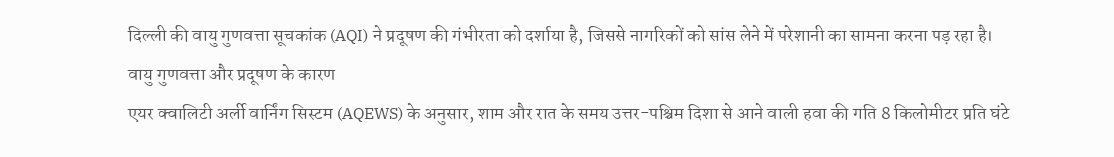दिल्ली की वायु गुणवत्ता सूचकांक (AQI) ने प्रदूषण की गंभीरता को दर्शाया है, जिससे नागरिकों को सांस लेने में परेशानी का सामना करना पड़ रहा है।
वायु गुणवत्ता और प्रदूषण के कारण
एयर क्वालिटी अर्ली वार्निंग सिस्टम (AQEWS) के अनुसार, शाम और रात के समय उत्तर-पश्चिम दिशा से आने वाली हवा की गति 8 किलोमीटर प्रति घंटे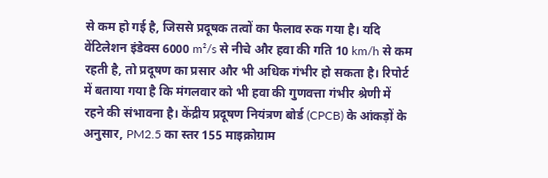से कम हो गई है, जिससे प्रदूषक तत्वों का फैलाव रुक गया है। यदि वेंटिलेशन इंडेक्स 6000 m²/s से नीचे और हवा की गति 10 km/h से कम रहती है, तो प्रदूषण का प्रसार और भी अधिक गंभीर हो सकता है। रिपोर्ट में बताया गया है कि मंगलवार को भी हवा की गुणवत्ता गंभीर श्रेणी में रहने की संभावना है। केंद्रीय प्रदूषण नियंत्रण बोर्ड (CPCB) के आंकड़ों के अनुसार, PM2.5 का स्तर 155 माइक्रोग्राम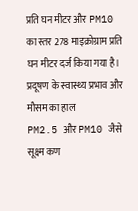प्रति घन मीटर और PM10 का स्तर 278 माइक्रोग्राम प्रति घन मीटर दर्ज किया गया है।
प्रदूषण के स्वास्थ्य प्रभाव और मौसम का हाल
PM2.5 और PM10 जैसे सूक्ष्म कण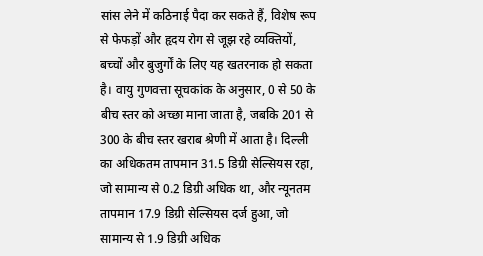सांस लेने में कठिनाई पैदा कर सकते हैं, विशेष रूप से फेफड़ों और हृदय रोग से जूझ रहे व्यक्तियों, बच्चों और बुजुर्गों के लिए यह खतरनाक हो सकता है। वायु गुणवत्ता सूचकांक के अनुसार, 0 से 50 के बीच स्तर को अच्छा माना जाता है, जबकि 201 से 300 के बीच स्तर खराब श्रेणी में आता है। दिल्ली का अधिकतम तापमान 31.5 डिग्री सेल्सियस रहा, जो सामान्य से 0.2 डिग्री अधिक था, और न्यूनतम तापमान 17.9 डिग्री सेल्सियस दर्ज हुआ, जो सामान्य से 1.9 डिग्री अधिक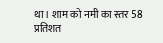था। शाम को नमी का स्तर 58 प्रतिशत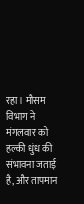रहा। मौसम विभाग ने मंगलवार को हल्की धुंध की संभावना जताई है, और तापमान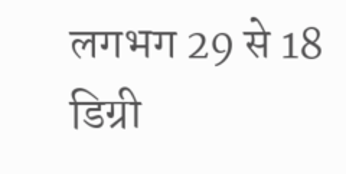लगभग 29 से 18 डिग्री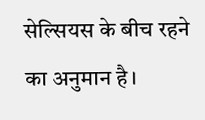सेल्सियस के बीच रहने का अनुमान है।